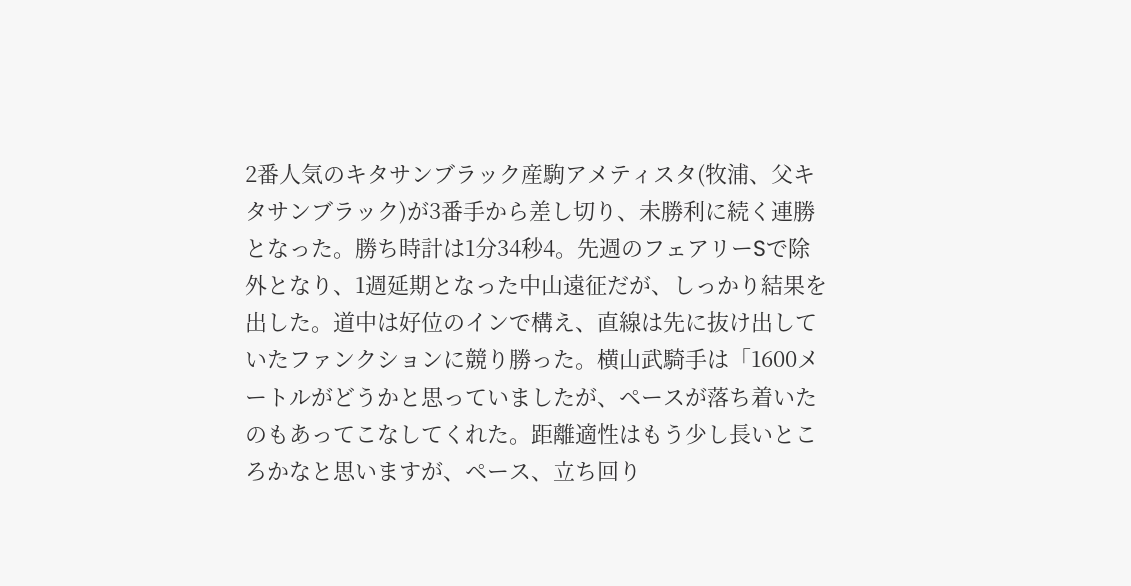2番人気のキタサンブラック産駒アメティスタ(牧浦、父キタサンブラック)が3番手から差し切り、未勝利に続く連勝となった。勝ち時計は1分34秒4。先週のフェアリーSで除外となり、1週延期となった中山遠征だが、しっかり結果を出した。道中は好位のインで構え、直線は先に抜け出していたファンクションに競り勝った。横山武騎手は「1600メートルがどうかと思っていましたが、ペースが落ち着いたのもあってこなしてくれた。距離適性はもう少し長いところかなと思いますが、ペース、立ち回り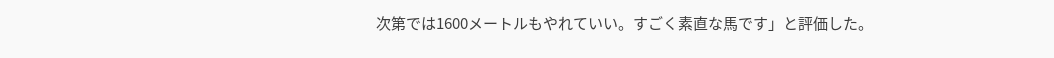次第では1600メートルもやれていい。すごく素直な馬です」と評価した。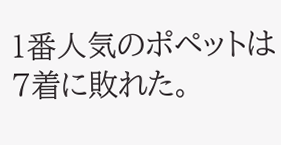1番人気のポペットは7着に敗れた。